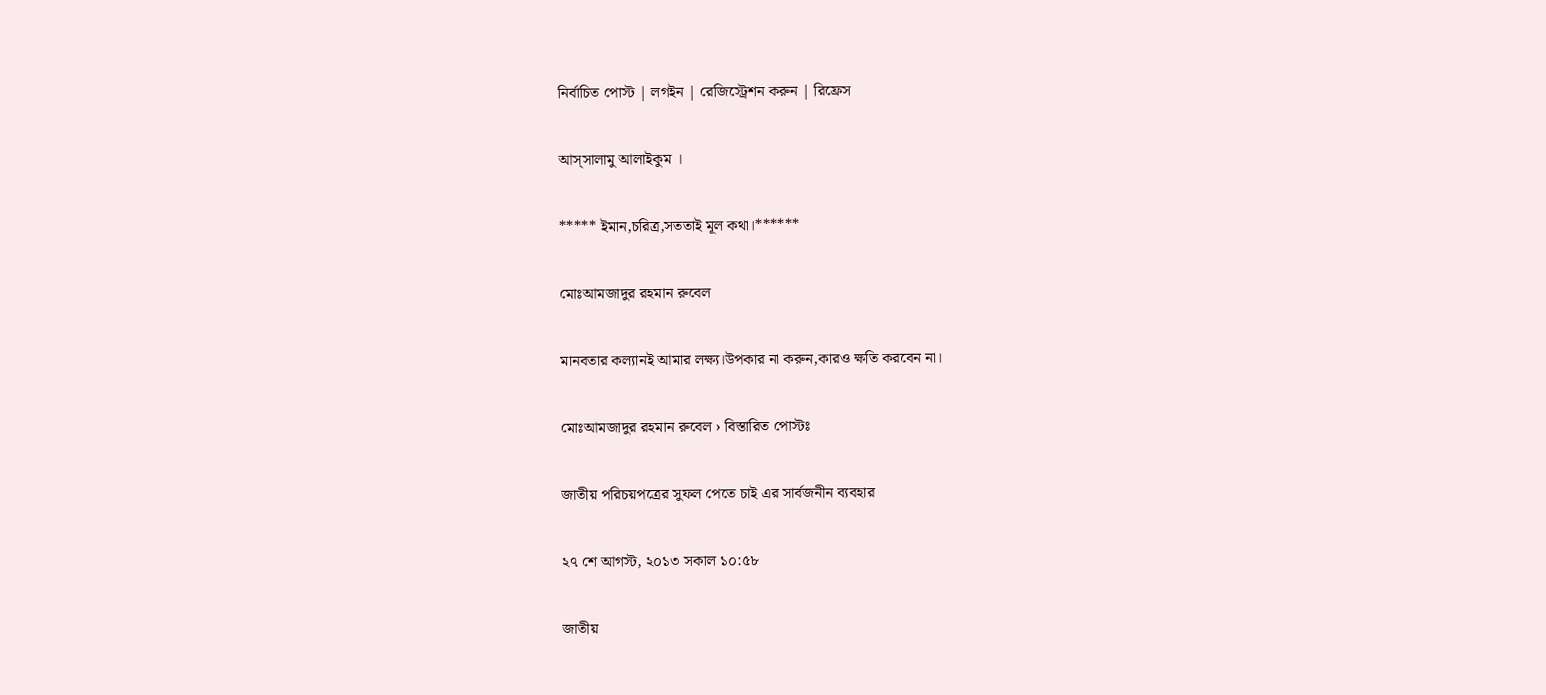নির্বাচিত পোস্ট | লগইন | রেজিস্ট্রেশন করুন | রিফ্রেস

আস্‌সালামু আলাইকুম ।

***** ইমান,চরিত্র,সততাই মূল কথা।******

মোঃআমজাদুর রহমান রুবেল

মানবতার কল্যানই আমার লক্ষ্য।উপকার না করুন,কারও ক্ষতি করবেন না।

মোঃআমজাদুর রহমান রুবেল › বিস্তারিত পোস্টঃ

জাতীয় পরিচয়পত্রের সুফল পেতে চাই এর সার্বজনীন ব্যবহার

২৭ শে আগস্ট, ২০১৩ সকাল ১০:৫৮

জাতীয়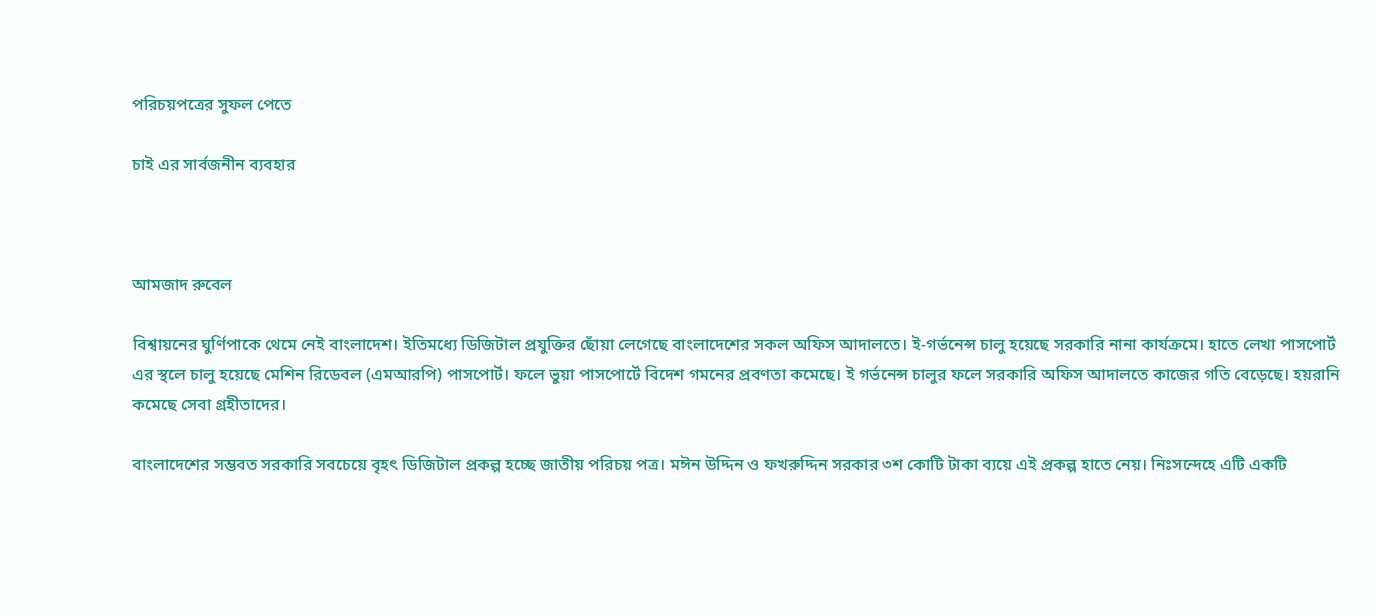পরিচয়পত্রের সুফল পেতে

চাই এর সার্বজনীন ব্যবহার



আমজাদ রুবেল

বিশ্বায়নের ঘুর্ণিপাকে থেমে নেই বাংলাদেশ। ইতিমধ্যে ডিজিটাল প্রযুক্তির ছোঁয়া লেগেছে বাংলাদেশের সকল অফিস আদালতে। ই-গর্ভনেন্স চালু হয়েছে সরকারি নানা কার্যক্রমে। হাতে লেখা পাসপোর্ট এর স্থলে চালু হয়েছে মেশিন রিডেবল (এমআরপি) পাসপোর্ট। ফলে ভুয়া পাসপোর্টে বিদেশ গমনের প্রবণতা কমেছে। ই গর্ভনেন্স চালুর ফলে সরকারি অফিস আদালতে কাজের গতি বেড়েছে। হয়রানি কমেছে সেবা গ্রহীতাদের।

বাংলাদেশের সম্ভবত সরকারি সবচেয়ে বৃহৎ ডিজিটাল প্রকল্প হচ্ছে জাতীয় পরিচয় পত্র। মঈন উদ্দিন ও ফখরুদ্দিন সরকার ৩শ কোটি টাকা ব্যয়ে এই প্রকল্প হাতে নেয়। নিঃসন্দেহে এটি একটি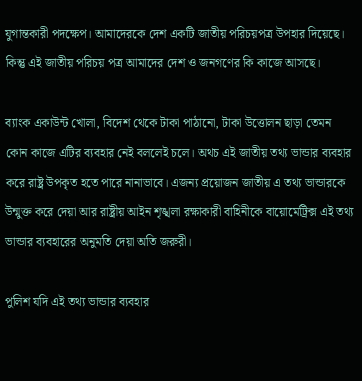যুগান্তকারী পদক্ষেপ। আমাদেরকে দেশ একটি জাতীয় পরিচয়পত্র উপহার দিয়েছে। কিন্তু এই জাতীয় পরিচয় পত্র আমাদের দেশ ও জনগণের কি কাজে আসছে।

ব্যাংক একাউন্ট খোলা, বিদেশ থেকে টাকা পাঠানো, টাকা উত্তোলন ছাড়া তেমন কোন কাজে এটির ব্যবহার নেই বললেই চলে। অথচ এই জাতীয় তথ্য ভান্ডার ব্যবহার করে রাষ্ট্র উপকৃত হতে পারে নানাভাবে। এজন্য প্রয়োজন জাতীয় এ তথ্য ভান্ডারকে উন্মুক্ত করে দেয়া আর রাষ্ট্রীয় আইন শৃঙ্খলা রক্ষাকারী বাহিনীকে বায়োমেট্রিক্স এই তথ্য ভান্ডার ব্যবহারের অনুমতি দেয়া অতি জরুরী।

পুলিশ যদি এই তথ্য ভান্ডার ব্যবহার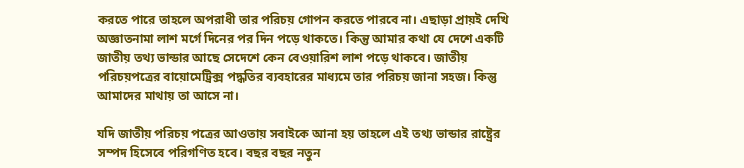করতে পারে তাহলে অপরাধী তার পরিচয় গোপন করতে পারবে না। এছাড়া প্রায়ই দেখি অজ্ঞাতনামা লাশ মর্গে দিনের পর দিন পড়ে থাকতে। কিন্তু আমার কথা যে দেশে একটি জাতীয় তথ্য ভান্ডার আছে সেদেশে কেন বেওয়ারিশ লাশ পড়ে থাকবে। জাতীয় পরিচয়পত্রের বায়োমেট্রিক্স পদ্ধতির ব্যবহারের মাধ্যমে তার পরিচয় জানা সহজ। কিন্তু আমাদের মাথায় তা আসে না।

যদি জাতীয় পরিচয় পত্রের আওতায় সবাইকে আনা হয় তাহলে এই তথ্য ভান্ডার রাষ্ট্রের সম্পদ হিসেবে পরিগণিত হবে। বছর বছর নতুন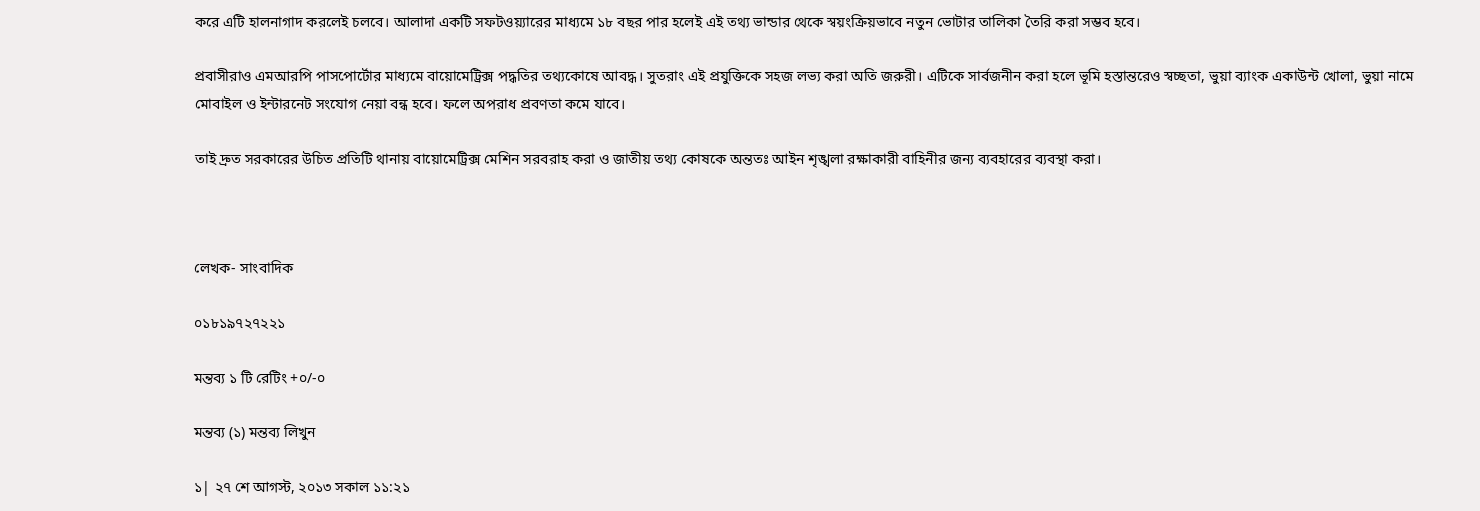করে এটি হালনাগাদ করলেই চলবে। আলাদা একটি সফটওয়্যারের মাধ্যমে ১৮ বছর পার হলেই এই তথ্য ভান্ডার থেকে স্বয়ংক্রিয়ভাবে নতুন ভোটার তালিকা তৈরি করা সম্ভব হবে।

প্রবাসীরাও এমআরপি পাসপোর্টোর মাধ্যমে বায়োমেট্রিক্স পদ্ধতির তথ্যকোষে আবদ্ধ। সুতরাং এই প্রযুক্তিকে সহজ লভ্য করা অতি জরুরী। এটিকে সার্বজনীন করা হলে ভূমি হস্তান্তরেও স্বচ্ছতা, ভুয়া ব্যাংক একাউন্ট খোলা, ভুয়া নামে মোবাইল ও ইন্টারনেট সংযোগ নেয়া বন্ধ হবে। ফলে অপরাধ প্রবণতা কমে যাবে।

তাই দ্রুত সরকারের উচিত প্রতিটি থানায় বায়োমেট্রিক্স মেশিন সরবরাহ করা ও জাতীয় তথ্য কোষকে অন্ততঃ আইন শৃঙ্খলা রক্ষাকারী বাহিনীর জন্য ব্যবহারের ব্যবস্থা করা।



লেখক- সাংবাদিক

০১৮১৯৭২৭২২১

মন্তব্য ১ টি রেটিং +০/-০

মন্তব্য (১) মন্তব্য লিখুন

১| ২৭ শে আগস্ট, ২০১৩ সকাল ১১:২১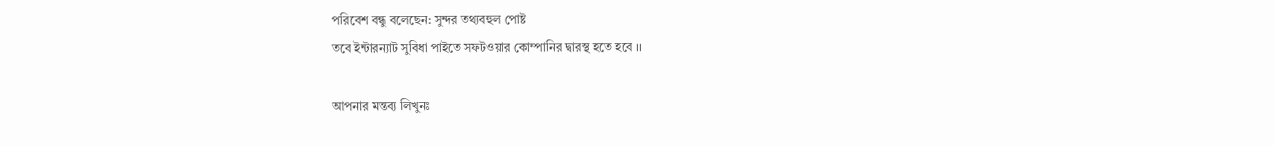পরিবেশ বন্ধু বলেছেন: সুন্দর তথ্যবহুল পোষ্ট
তবে ইন্টারন্যাট সুবিধা পাইতে সফটওয়ার কোম্পানির দ্বারস্থ হতে হবে ।।

আপনার মন্তব্য লিখুনঃ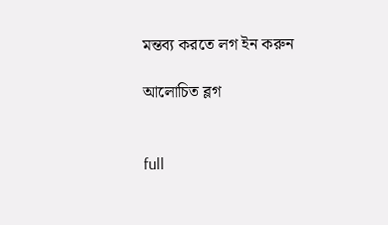মন্তব্য করতে লগ ইন করুন

আলোচিত ব্লগ


full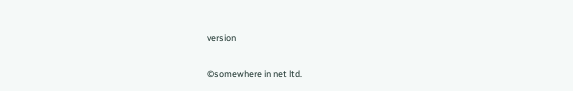version

©somewhere in net ltd.